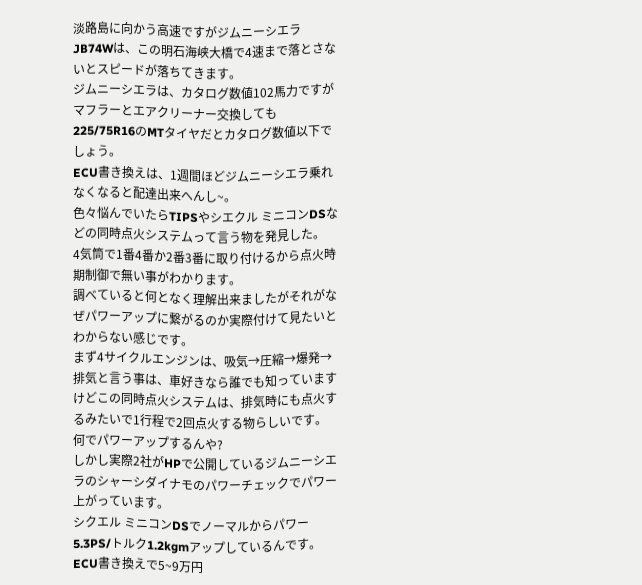淡路島に向かう高速ですがジムニーシエラ JB74Wは、この明石海峡大橋で4速まで落とさないとスピードが落ちてきます。
ジムニーシエラは、カタログ数値102馬力ですがマフラーとエアクリーナー交換しても225/75R16のMTタイヤだとカタログ数値以下でしょう。
ECU書き換えは、1週間ほどジムニーシエラ乗れなくなると配達出来へんし~。
色々悩んでいたらTIPSやシエクル ミニコンDSなどの同時点火システムって言う物を発見した。
4気筒で1番4番か2番3番に取り付けるから点火時期制御で無い事がわかります。
調べていると何となく理解出来ましたがそれがなぜパワーアップに繋がるのか実際付けて見たいとわからない感じです。
まず4サイクルエンジンは、吸気→圧縮→爆発→排気と言う事は、車好きなら誰でも知っていますけどこの同時点火システムは、排気時にも点火するみたいで1行程で2回点火する物らしいです。
何でパワーアップするんや?
しかし実際2社がHPで公開しているジムニーシエラのシャーシダイナモのパワーチェックでパワー上がっています。
シクエル ミニコンDSでノーマルからパワー5.3PS/トルク1.2kgmアップしているんです。ECU書き換えで5~9万円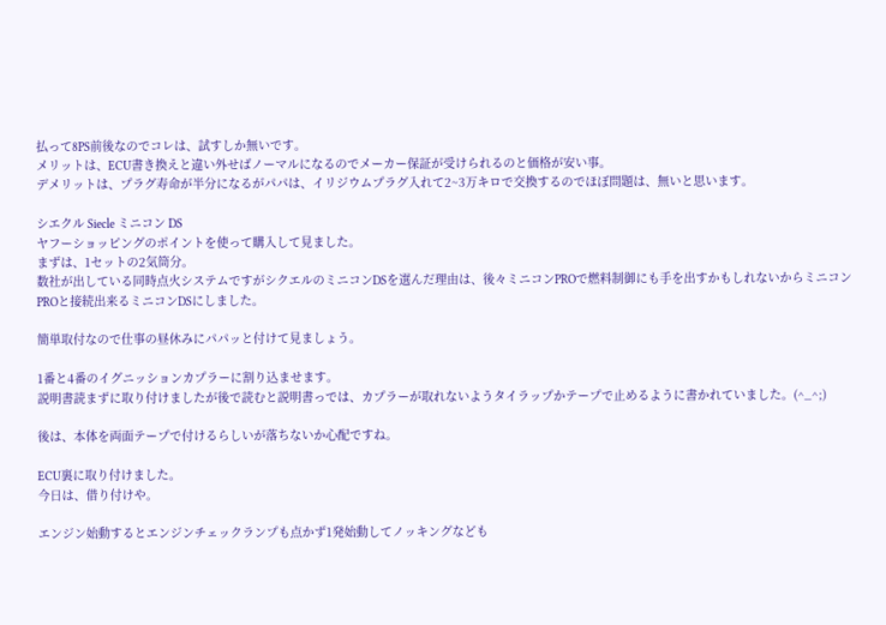払って8PS前後なのでコレは、試すしか無いです。
メリットは、ECU書き換えと違い外せばノーマルになるのでメーカー保証が受けられるのと価格が安い事。
デメリットは、プラグ寿命が半分になるがパパは、イリジウムプラグ入れて2~3万キロで交換するのでほぼ問題は、無いと思います。

シエクル Siecle ミニコン DS
ヤフーショッピングのポイントを使って購入して見ました。
まずは、1セットの2気筒分。
数社が出している同時点火システムですがシクエルのミニコンDSを選んだ理由は、後々ミニコンPROで燃料制御にも手を出すかもしれないからミニコンPROと接続出来るミニコンDSにしました。

簡単取付なので仕事の昼休みにパパッと付けて見ましょう。

1番と4番のイグニッションカプラーに割り込ませます。
説明書読まずに取り付けましたが後で読むと説明書っでは、カプラーが取れないようタイラップかテープで止めるように書かれていました。(^_^;)

後は、本体を両面テープで付けるらしいが落ちないか心配ですね。

ECU裏に取り付けました。
今日は、借り付けや。

エンジン始動するとエンジンチェックランプも点かず1発始動してノッキングなども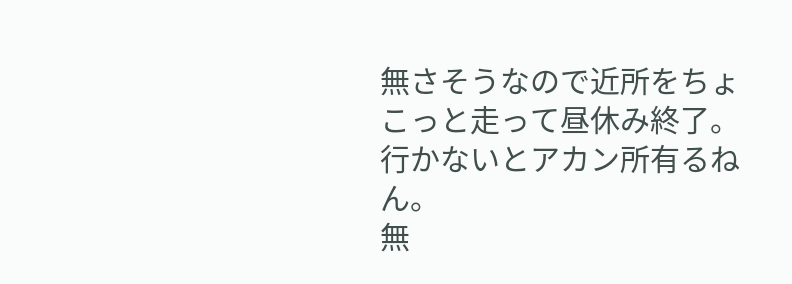無さそうなので近所をちょこっと走って昼休み終了。
行かないとアカン所有るねん。
無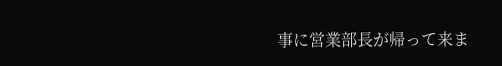事に営業部長が帰って来ま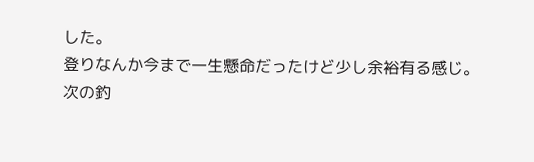した。
登りなんか今まで一生懸命だったけど少し余裕有る感じ。
次の釣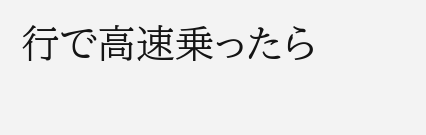行で高速乗ったら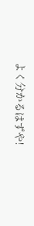よく分かるはずや!